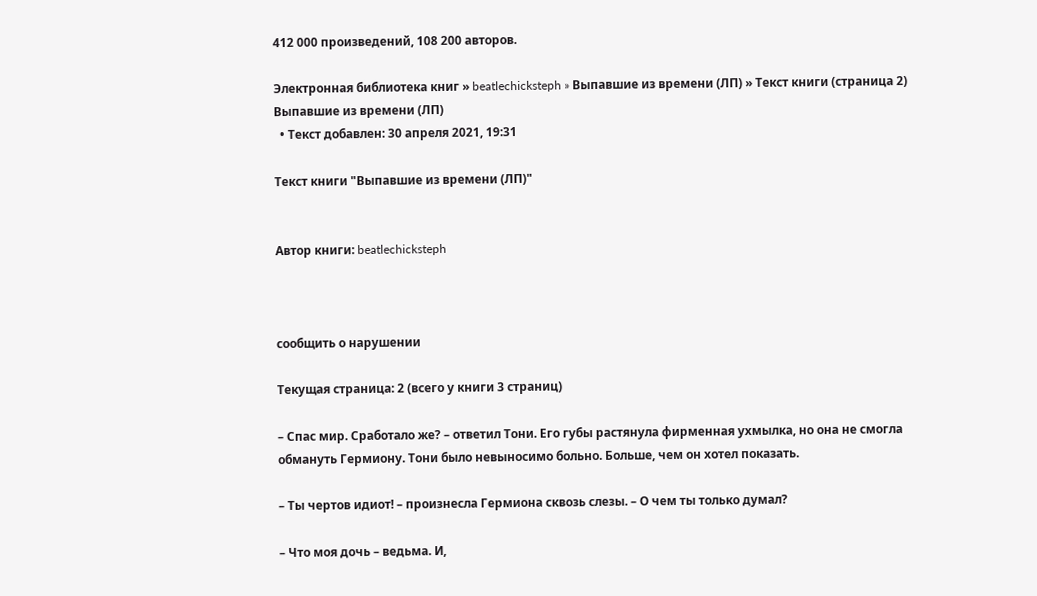412 000 произведений, 108 200 авторов.

Электронная библиотека книг » beatlechicksteph » Выпавшие из времени (ЛП) » Текст книги (страница 2)
Выпавшие из времени (ЛП)
  • Текст добавлен: 30 апреля 2021, 19:31

Текст книги "Выпавшие из времени (ЛП)"


Автор книги: beatlechicksteph



сообщить о нарушении

Текущая страница: 2 (всего у книги 3 страниц)

– Спас мир. Сработало же? – ответил Тони. Его губы растянула фирменная ухмылка, но она не смогла обмануть Гермиону. Тони было невыносимо больно. Больше, чем он хотел показать.

– Ты чертов идиот! – произнесла Гермиона сквозь слезы. – О чем ты только думал?

– Что моя дочь – ведьма. И,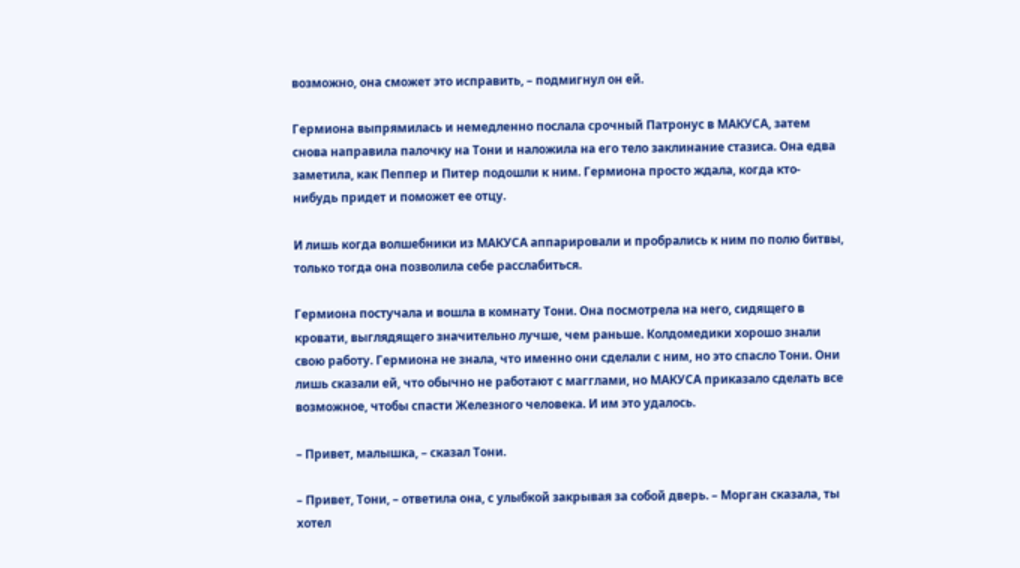возможно, она сможет это исправить, – подмигнул он ей.

Гермиона выпрямилась и немедленно послала срочный Патронус в МАКУСА, затем снова направила палочку на Тони и наложила на его тело заклинание стазиса. Она едва заметила, как Пеппер и Питер подошли к ним. Гермиона просто ждала, когда кто-нибудь придет и поможет ее отцу.

И лишь когда волшебники из МАКУСА аппарировали и пробрались к ним по полю битвы, только тогда она позволила себе расслабиться.

Гермиона постучала и вошла в комнату Тони. Она посмотрела на него, сидящего в кровати, выглядящего значительно лучше, чем раньше. Колдомедики хорошо знали свою работу. Гермиона не знала, что именно они сделали с ним, но это спасло Тони. Они лишь сказали ей, что обычно не работают с магглами, но МАКУСА приказало сделать все возможное, чтобы спасти Железного человека. И им это удалось.

– Привет, малышка, – сказал Тони.

– Привет, Тони, – ответила она, с улыбкой закрывая за собой дверь. – Морган сказала, ты хотел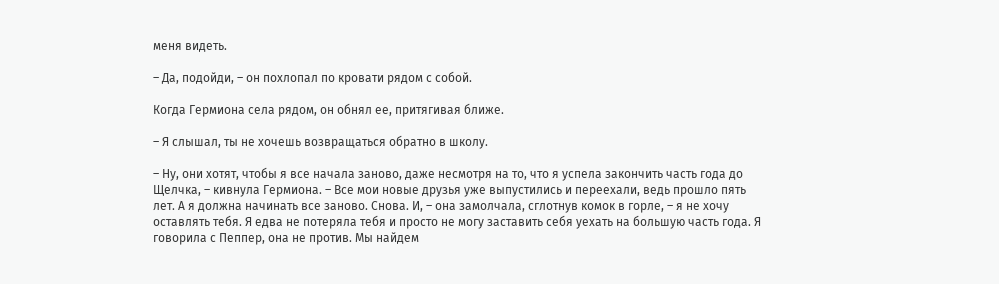меня видеть.

– Да, подойди, – он похлопал по кровати рядом с собой.

Когда Гермиона села рядом, он обнял ее, притягивая ближе.

– Я слышал, ты не хочешь возвращаться обратно в школу.

– Ну, они хотят, чтобы я все начала заново, даже несмотря на то, что я успела закончить часть года до Щелчка, – кивнула Гермиона. – Все мои новые друзья уже выпустились и переехали, ведь прошло пять лет. А я должна начинать все заново. Снова. И, – она замолчала, сглотнув комок в горле, – я не хочу оставлять тебя. Я едва не потеряла тебя и просто не могу заставить себя уехать на большую часть года. Я говорила с Пеппер, она не против. Мы найдем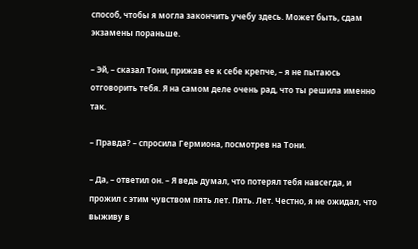способ, чтобы я могла закончить учебу здесь. Может быть, сдам экзамены пораньше.

– Эй, – сказал Тони, прижав ее к себе крепче, – я не пытаюсь отговорить тебя. Я на самом деле очень рад, что ты решила именно так.

– Правда? – спросила Гермиона, посмотрев на Тони.

– Да, – ответил он. – Я ведь думал, что потерял тебя навсегда, и прожил с этим чувством пять лет. Пять. Лет. Честно, я не ожидал, что выживу в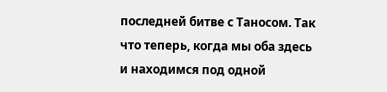последней битве с Таносом. Так что теперь, когда мы оба здесь и находимся под одной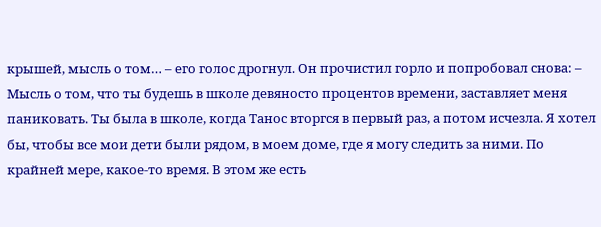крышей, мысль о том… – его голос дрогнул. Он прочистил горло и попробовал снова: – Мысль о том, что ты будешь в школе девяносто процентов времени, заставляет меня паниковать. Ты была в школе, когда Танос вторгся в первый раз, а потом исчезла. Я хотел бы, чтобы все мои дети были рядом, в моем доме, где я могу следить за ними. По крайней мере, какое-то время. В этом же есть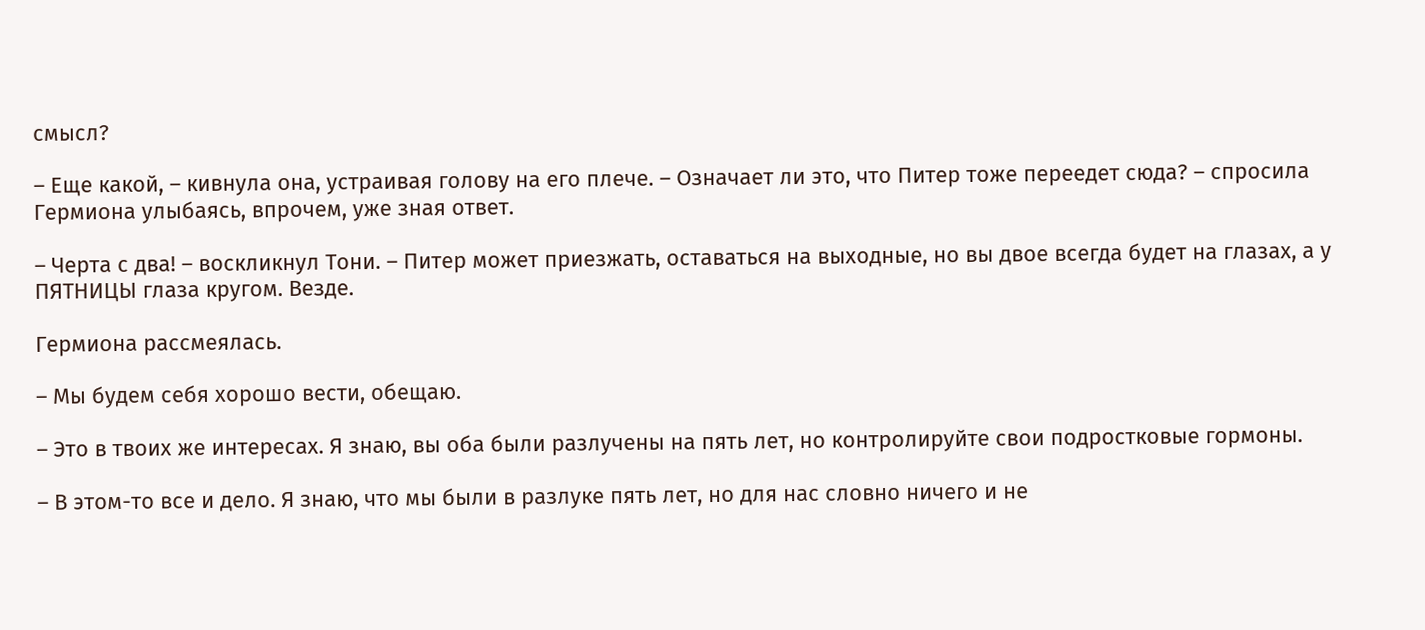смысл?

– Еще какой, – кивнула она, устраивая голову на его плече. – Означает ли это, что Питер тоже переедет сюда? – спросила Гермиона улыбаясь, впрочем, уже зная ответ.

– Черта с два! – воскликнул Тони. – Питер может приезжать, оставаться на выходные, но вы двое всегда будет на глазах, а у ПЯТНИЦЫ глаза кругом. Везде.

Гермиона рассмеялась.

– Мы будем себя хорошо вести, обещаю.

– Это в твоих же интересах. Я знаю, вы оба были разлучены на пять лет, но контролируйте свои подростковые гормоны.

– В этом-то все и дело. Я знаю, что мы были в разлуке пять лет, но для нас словно ничего и не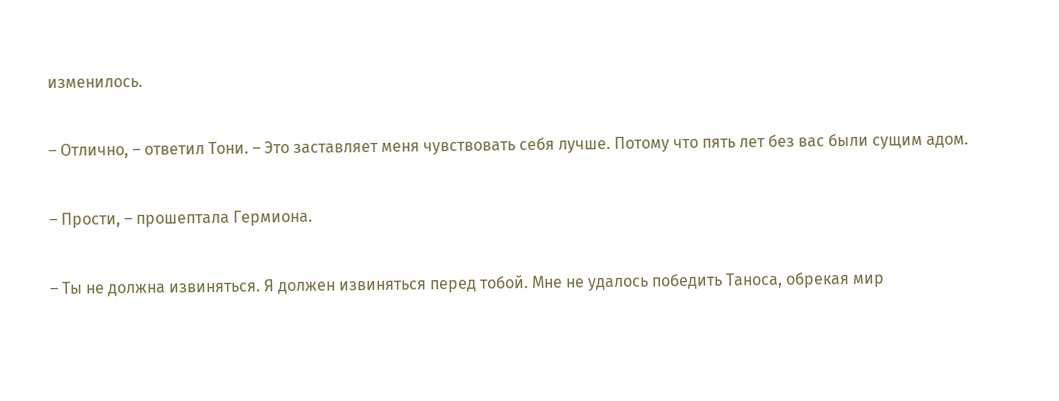изменилось.

– Отлично, – ответил Тони. – Это заставляет меня чувствовать себя лучше. Потому что пять лет без вас были сущим адом.

– Прости, – прошептала Гермиона.

– Ты не должна извиняться. Я должен извиняться перед тобой. Мне не удалось победить Таноса, обрекая мир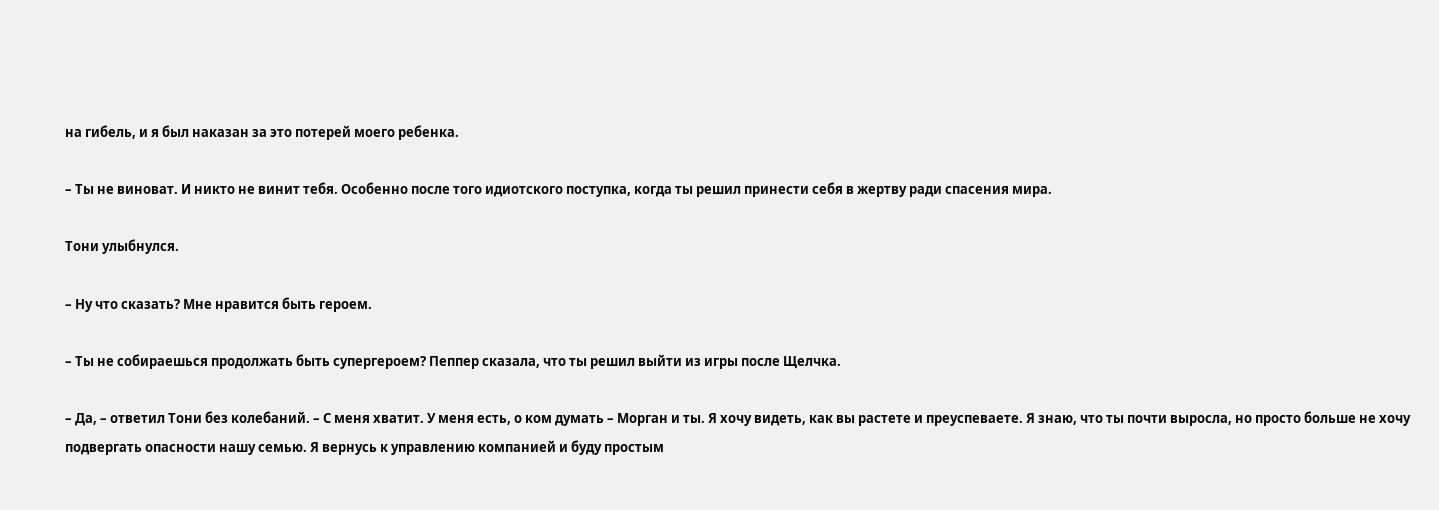на гибель, и я был наказан за это потерей моего ребенка.

– Ты не виноват. И никто не винит тебя. Особенно после того идиотского поступка, когда ты решил принести себя в жертву ради спасения мира.

Тони улыбнулся.

– Ну что сказать? Мне нравится быть героем.

– Ты не собираешься продолжать быть супергероем? Пеппер сказала, что ты решил выйти из игры после Щелчка.

– Да, – ответил Тони без колебаний. – С меня хватит. У меня есть, о ком думать – Морган и ты. Я хочу видеть, как вы растете и преуспеваете. Я знаю, что ты почти выросла, но просто больше не хочу подвергать опасности нашу семью. Я вернусь к управлению компанией и буду простым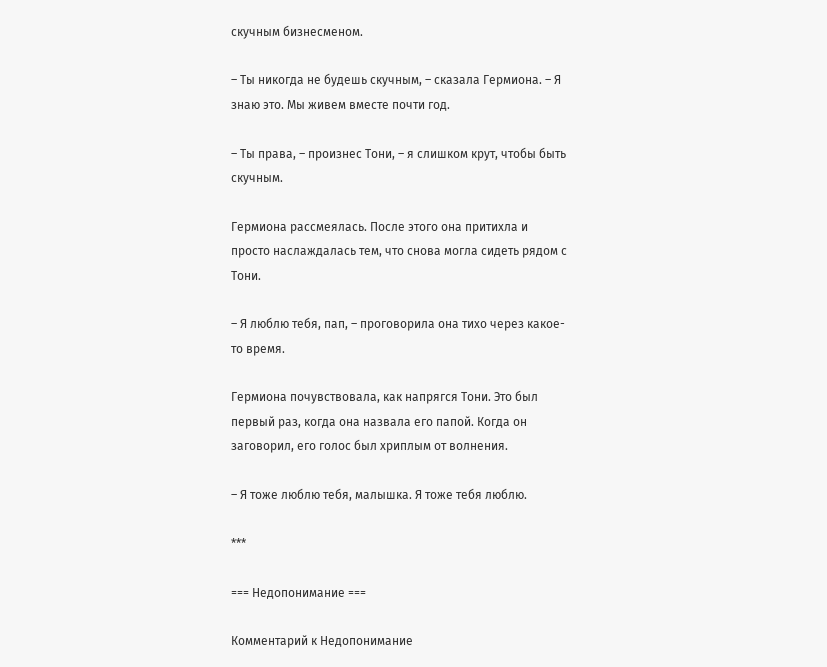скучным бизнесменом.

– Ты никогда не будешь скучным, – сказала Гермиона. – Я знаю это. Мы живем вместе почти год.

– Ты права, – произнес Тони, – я слишком крут, чтобы быть скучным.

Гермиона рассмеялась. После этого она притихла и просто наслаждалась тем, что снова могла сидеть рядом с Тони.

– Я люблю тебя, пап, – проговорила она тихо через какое-то время.

Гермиона почувствовала, как напрягся Тони. Это был первый раз, когда она назвала его папой. Когда он заговорил, его голос был хриплым от волнения.

– Я тоже люблю тебя, малышка. Я тоже тебя люблю.

***

=== Недопонимание ===

Комментарий к Недопонимание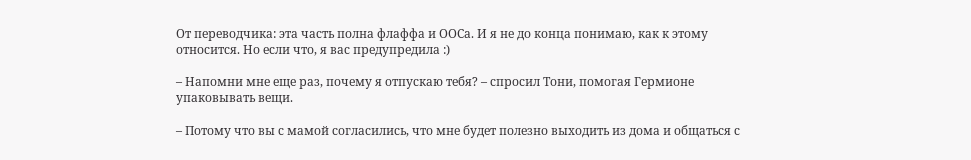От переводчика: эта часть полна флаффа и ООСа. И я не до конца понимаю, как к этому относится. Но если что, я вас предупредила :)

– Напомни мне еще раз, почему я отпускаю тебя? – спросил Тони, помогая Гермионе упаковывать вещи.

– Потому что вы с мамой согласились, что мне будет полезно выходить из дома и общаться с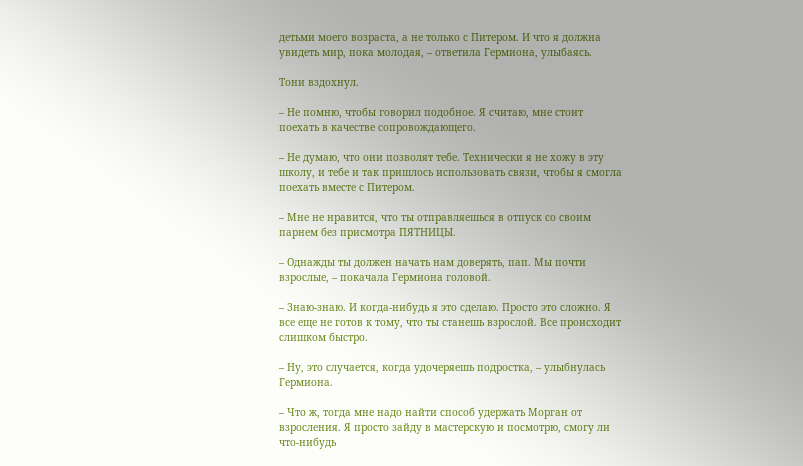детьми моего возраста, а не только с Питером. И что я должна увидеть мир, пока молодая, – ответила Гермиона, улыбаясь.

Тони вздохнул.

– Не помню, чтобы говорил подобное. Я считаю, мне стоит поехать в качестве сопровождающего.

– Не думаю, что они позволят тебе. Технически я не хожу в эту школу, и тебе и так пришлось использовать связи, чтобы я смогла поехать вместе с Питером.

– Мне не нравится, что ты отправляешься в отпуск со своим парнем без присмотра ПЯТНИЦЫ.

– Однажды ты должен начать нам доверять, пап. Мы почти взрослые, – покачала Гермиона головой.

– Знаю-знаю. И когда-нибудь я это сделаю. Просто это сложно. Я все еще не готов к тому, что ты станешь взрослой. Все происходит слишком быстро.

– Ну, это случается, когда удочеряешь подростка, – улыбнулась Гермиона.

– Что ж, тогда мне надо найти способ удержать Морган от взросления. Я просто зайду в мастерскую и посмотрю, смогу ли что-нибудь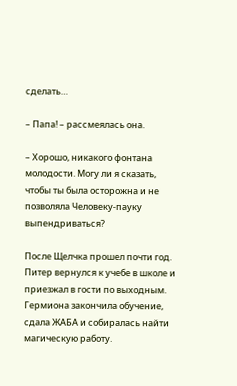сделать…

– Папа! – рассмеялась она.

– Хорошо, никакого фонтана молодости. Могу ли я сказать, чтобы ты была осторожна и не позволяла Человеку-пауку выпендриваться?

После Щелчка прошел почти год. Питер вернулся к учебе в школе и приезжал в гости по выходным. Гермиона закончила обучение, сдала ЖАБА и собиралась найти магическую работу.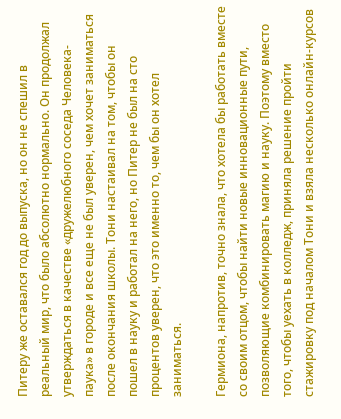Питеру же оставался год до выпуска, но он не спешил в реальный мир, что было абсолютно нормально. Он продолжал утверждаться в качестве «дружелюбного соседа Человека-паука» в городе и все еще не был уверен, чем хочет заниматься после окончания школы. Тони настаивал на том, чтобы он пошел в науку и работал на него, но Питер не был на сто процентов уверен, что это именно то, чем бы он хотел заниматься.

Гермиона, напротив, точно знала, что хотела бы работать вместе со своим отцом, чтобы найти новые инновационные пути, позволяющие комбинировать магию и науку. Поэтому вместо того, чтобы уехать в колледж, приняла решение пройти стажировку под началом Тони и взяла несколько онлайн-курсов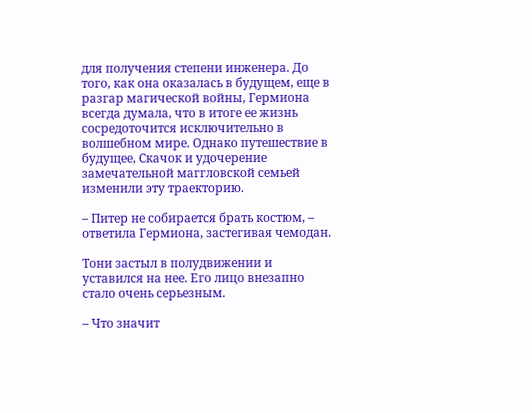для получения степени инженера. До того, как она оказалась в будущем, еще в разгар магической войны, Гермиона всегда думала, что в итоге ее жизнь сосредоточится исключительно в волшебном мире. Однако путешествие в будущее, Скачок и удочерение замечательной маггловской семьей изменили эту траекторию.

– Питер не собирается брать костюм, – ответила Гермиона, застегивая чемодан.

Тони застыл в полудвижении и уставился на нее. Его лицо внезапно стало очень серьезным.

– Что значит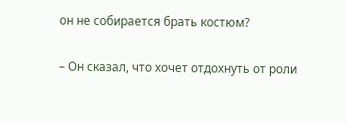он не собирается брать костюм?

– Он сказал, что хочет отдохнуть от роли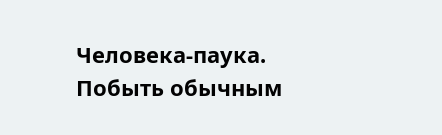Человека-паука. Побыть обычным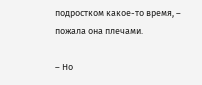подростком какое-то время, – пожала она плечами.

– Но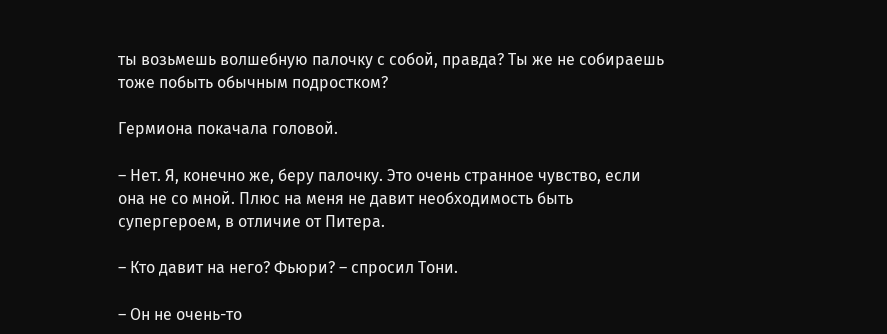ты возьмешь волшебную палочку с собой, правда? Ты же не собираешь тоже побыть обычным подростком?

Гермиона покачала головой.

– Нет. Я, конечно же, беру палочку. Это очень странное чувство, если она не со мной. Плюс на меня не давит необходимость быть супергероем, в отличие от Питера.

– Кто давит на него? Фьюри? – спросил Тони.

– Он не очень-то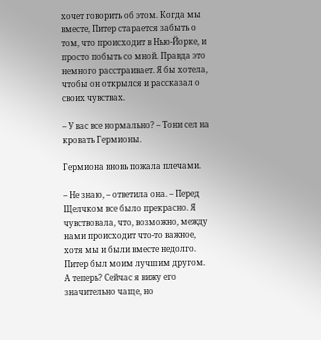хочет говорить об этом. Когда мы вместе, Питер старается забыть о том, что происходит в Нью-Йорке, и просто побыть со мной. Правда это немного расстраивает. Я бы хотела, чтобы он открылся и рассказал о своих чувствах.

– У вас все нормально? – Тони сел на кровать Гермионы.

Гермиона вновь пожала плечами.

– Не знаю, – ответила она. – Перед Щелчком все было прекрасно. Я чувствовала, что, возможно, между нами происходит что-то важное, хотя мы и были вместе недолго. Питер был моим лучшим другом. А теперь? Сейчас я вижу его значительно чаще, но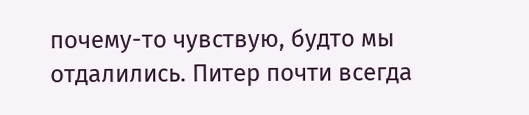почему-то чувствую, будто мы отдалились. Питер почти всегда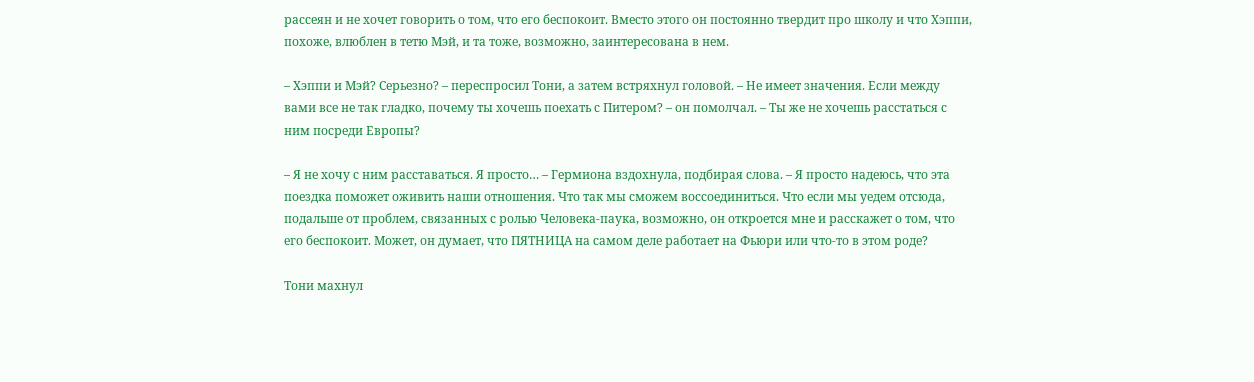рассеян и не хочет говорить о том, что его беспокоит. Вместо этого он постоянно твердит про школу и что Хэппи, похоже, влюблен в тетю Мэй, и та тоже, возможно, заинтересована в нем.

– Хэппи и Мэй? Серьезно? – переспросил Тони, а затем встряхнул головой. – Не имеет значения. Если между вами все не так гладко, почему ты хочешь поехать с Питером? – он помолчал. – Ты же не хочешь расстаться с ним посреди Европы?

– Я не хочу с ним расставаться. Я просто… – Гермиона вздохнула, подбирая слова. – Я просто надеюсь, что эта поездка поможет оживить наши отношения. Что так мы сможем воссоединиться. Что если мы уедем отсюда, подальше от проблем, связанных с ролью Человека-паука, возможно, он откроется мне и расскажет о том, что его беспокоит. Может, он думает, что ПЯТНИЦА на самом деле работает на Фьюри или что-то в этом роде?

Тони махнул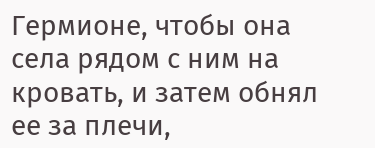Гермионе, чтобы она села рядом с ним на кровать, и затем обнял ее за плечи,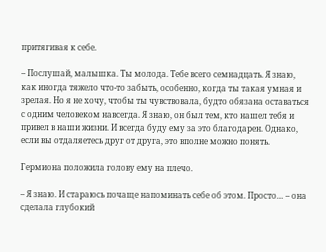притягивая к себе.

– Послушай, малышка. Ты молода. Тебе всего семнадцать. Я знаю, как иногда тяжело что-то забыть, особенно, когда ты такая умная и зрелая. Но я не хочу, чтобы ты чувствовала, будто обязана оставаться с одним человеком навсегда. Я знаю, он был тем, кто нашел тебя и привел в наши жизни. И всегда буду ему за это благодарен. Однако, если вы отдаляетесь друг от друга, это вполне можно понять.

Гермиона положила голову ему на плечо.

– Я знаю. И стараюсь почаще напоминать себе об этом. Просто… – она сделала глубокий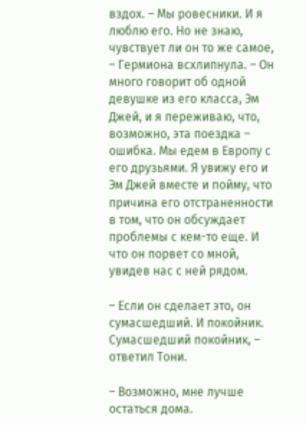вздох. – Мы ровесники. И я люблю его. Но не знаю, чувствует ли он то же самое, – Гермиона всхлипнула. – Он много говорит об одной девушке из его класса, Эм Джей, и я переживаю, что, возможно, эта поездка – ошибка. Мы едем в Европу с его друзьями. Я увижу его и Эм Джей вместе и пойму, что причина его отстраненности в том, что он обсуждает проблемы с кем-то еще. И что он порвет со мной, увидев нас с ней рядом.

– Если он сделает это, он сумасшедший. И покойник. Сумасшедший покойник, – ответил Тони.

– Возможно, мне лучше остаться дома.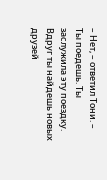– Нет, – ответил Тони. – Ты поедешь. Ты заслужила эту поездку. Вдруг ты найдешь новых друзей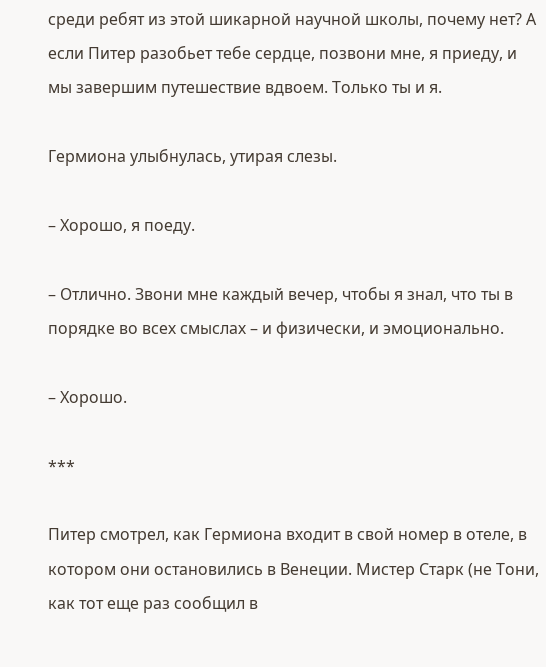среди ребят из этой шикарной научной школы, почему нет? А если Питер разобьет тебе сердце, позвони мне, я приеду, и мы завершим путешествие вдвоем. Только ты и я.

Гермиона улыбнулась, утирая слезы.

– Хорошо, я поеду.

– Отлично. Звони мне каждый вечер, чтобы я знал, что ты в порядке во всех смыслах – и физически, и эмоционально.

– Хорошо.

***

Питер смотрел, как Гермиона входит в свой номер в отеле, в котором они остановились в Венеции. Мистер Старк (не Тони, как тот еще раз сообщил в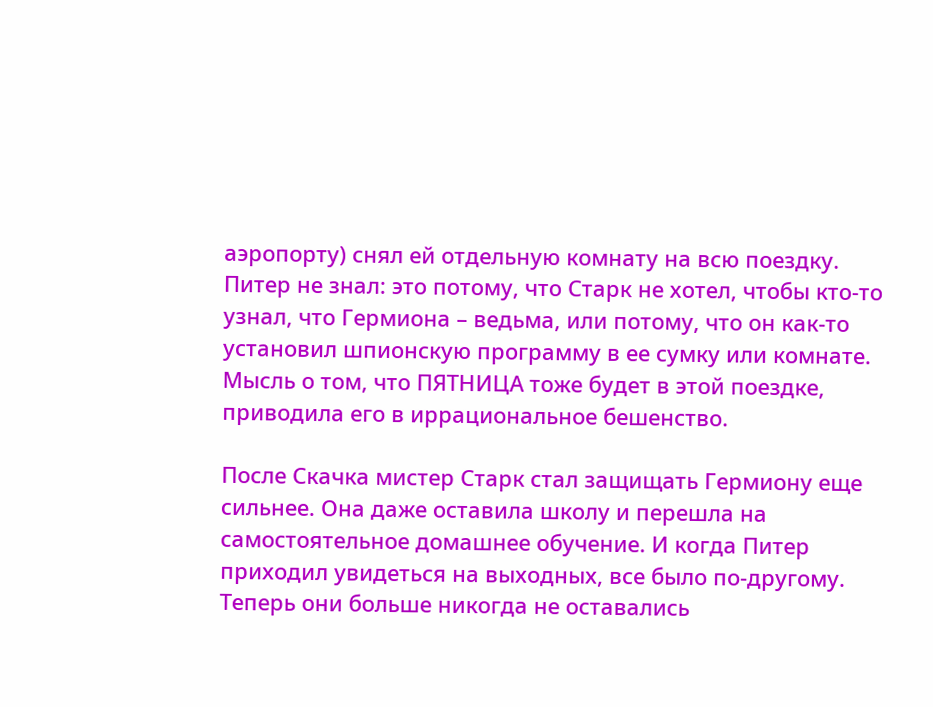аэропорту) снял ей отдельную комнату на всю поездку. Питер не знал: это потому, что Старк не хотел, чтобы кто-то узнал, что Гермиона – ведьма, или потому, что он как-то установил шпионскую программу в ее сумку или комнате. Мысль о том, что ПЯТНИЦА тоже будет в этой поездке, приводила его в иррациональное бешенство.

После Скачка мистер Старк стал защищать Гермиону еще сильнее. Она даже оставила школу и перешла на самостоятельное домашнее обучение. И когда Питер приходил увидеться на выходных, все было по-другому. Теперь они больше никогда не оставались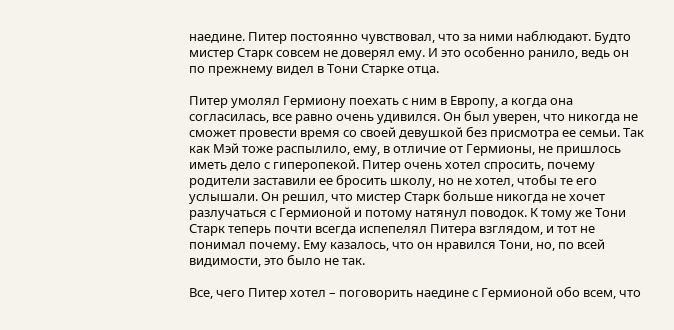наедине. Питер постоянно чувствовал, что за ними наблюдают. Будто мистер Старк совсем не доверял ему. И это особенно ранило, ведь он по прежнему видел в Тони Старке отца.

Питер умолял Гермиону поехать с ним в Европу, а когда она согласилась, все равно очень удивился. Он был уверен, что никогда не сможет провести время со своей девушкой без присмотра ее семьи. Так как Мэй тоже распылило, ему, в отличие от Гермионы, не пришлось иметь дело с гиперопекой. Питер очень хотел спросить, почему родители заставили ее бросить школу, но не хотел, чтобы те его услышали. Он решил, что мистер Старк больше никогда не хочет разлучаться с Гермионой и потому натянул поводок. К тому же Тони Старк теперь почти всегда испепелял Питера взглядом, и тот не понимал почему. Ему казалось, что он нравился Тони, но, по всей видимости, это было не так.

Все, чего Питер хотел – поговорить наедине с Гермионой обо всем, что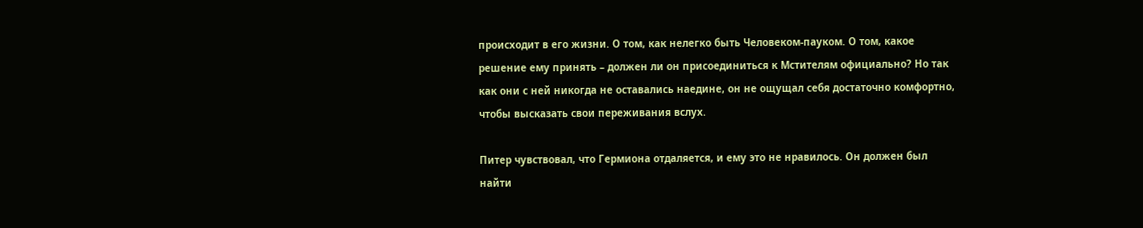происходит в его жизни. О том, как нелегко быть Человеком-пауком. О том, какое решение ему принять – должен ли он присоединиться к Мстителям официально? Но так как они с ней никогда не оставались наедине, он не ощущал себя достаточно комфортно, чтобы высказать свои переживания вслух.

Питер чувствовал, что Гермиона отдаляется, и ему это не нравилось. Он должен был найти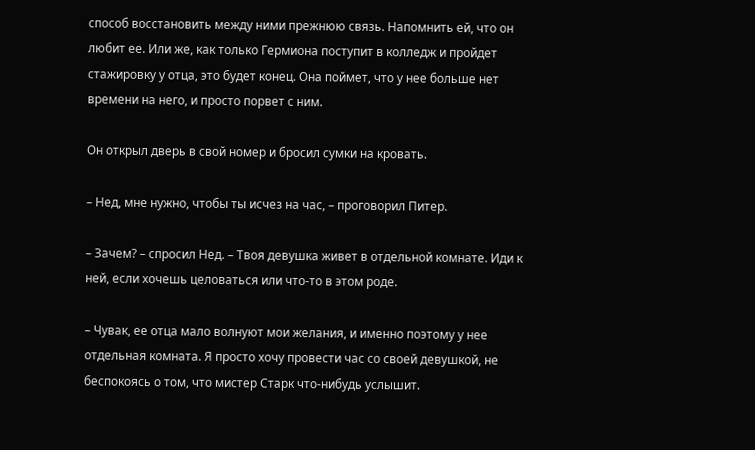способ восстановить между ними прежнюю связь. Напомнить ей, что он любит ее. Или же, как только Гермиона поступит в колледж и пройдет стажировку у отца, это будет конец. Она поймет, что у нее больше нет времени на него, и просто порвет с ним.

Он открыл дверь в свой номер и бросил сумки на кровать.

– Нед, мне нужно, чтобы ты исчез на час, – проговорил Питер.

– Зачем? – спросил Нед. – Твоя девушка живет в отдельной комнате. Иди к ней, если хочешь целоваться или что-то в этом роде.

– Чувак, ее отца мало волнуют мои желания, и именно поэтому у нее отдельная комната. Я просто хочу провести час со своей девушкой, не беспокоясь о том, что мистер Старк что-нибудь услышит.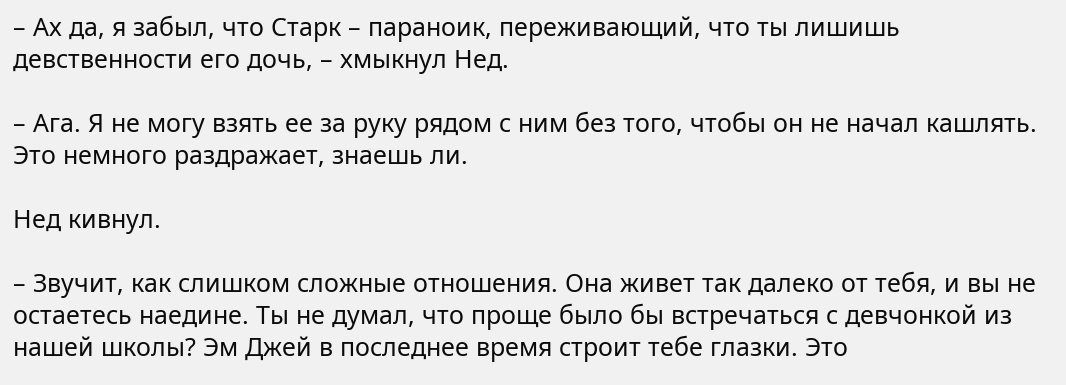– Ах да, я забыл, что Старк – параноик, переживающий, что ты лишишь девственности его дочь, – хмыкнул Нед.

– Ага. Я не могу взять ее за руку рядом с ним без того, чтобы он не начал кашлять. Это немного раздражает, знаешь ли.

Нед кивнул.

– Звучит, как слишком сложные отношения. Она живет так далеко от тебя, и вы не остаетесь наедине. Ты не думал, что проще было бы встречаться с девчонкой из нашей школы? Эм Джей в последнее время строит тебе глазки. Это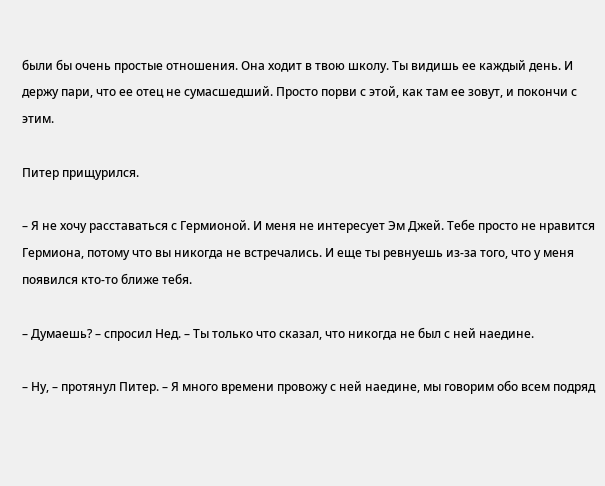были бы очень простые отношения. Она ходит в твою школу. Ты видишь ее каждый день. И держу пари, что ее отец не сумасшедший. Просто порви с этой, как там ее зовут, и покончи с этим.

Питер прищурился.

– Я не хочу расставаться с Гермионой. И меня не интересует Эм Джей. Тебе просто не нравится Гермиона, потому что вы никогда не встречались. И еще ты ревнуешь из-за того, что у меня появился кто-то ближе тебя.

– Думаешь? – спросил Нед. – Ты только что сказал, что никогда не был с ней наедине.

– Ну, – протянул Питер. – Я много времени провожу с ней наедине, мы говорим обо всем подряд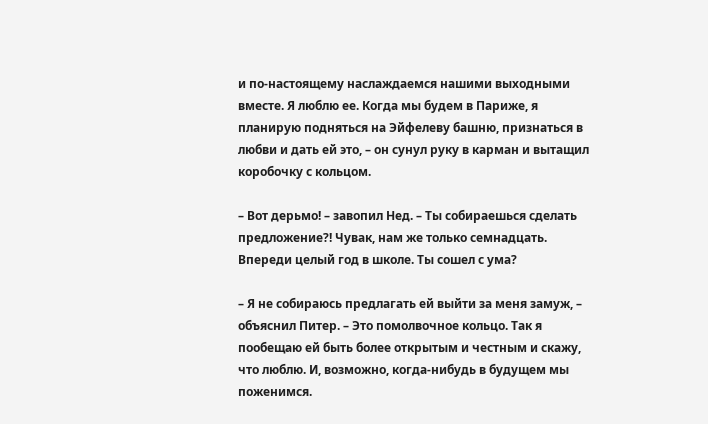и по-настоящему наслаждаемся нашими выходными вместе. Я люблю ее. Когда мы будем в Париже, я планирую подняться на Эйфелеву башню, признаться в любви и дать ей это, – он сунул руку в карман и вытащил коробочку с кольцом.

– Вот дерьмо! – завопил Нед. – Ты собираешься сделать предложение?! Чувак, нам же только семнадцать. Впереди целый год в школе. Ты сошел с ума?

– Я не собираюсь предлагать ей выйти за меня замуж, – объяснил Питер. – Это помолвочное кольцо. Так я пообещаю ей быть более открытым и честным и скажу, что люблю. И, возможно, когда-нибудь в будущем мы поженимся.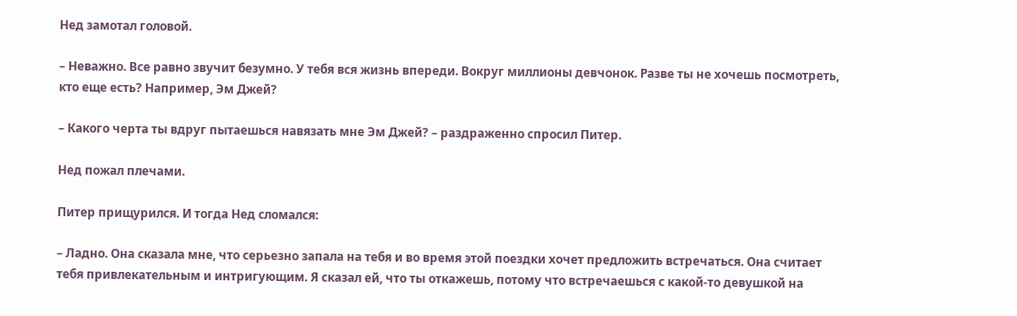Нед замотал головой.

– Неважно. Все равно звучит безумно. У тебя вся жизнь впереди. Вокруг миллионы девчонок. Разве ты не хочешь посмотреть, кто еще есть? Например, Эм Джей?

– Какого черта ты вдруг пытаешься навязать мне Эм Джей? – раздраженно спросил Питер.

Нед пожал плечами.

Питер прищурился. И тогда Нед сломался:

– Ладно. Она сказала мне, что серьезно запала на тебя и во время этой поездки хочет предложить встречаться. Она считает тебя привлекательным и интригующим. Я сказал ей, что ты откажешь, потому что встречаешься с какой-то девушкой на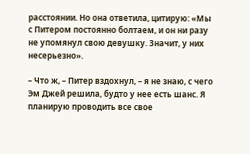расстоянии. Но она ответила, цитирую: «Мы с Питером постоянно болтаем, и он ни разу не упомянул свою девушку. Значит, у них несерьезно».

– Что ж, – Питер вздохнул, – я не знаю, с чего Эм Джей решила, будто у нее есть шанс. Я планирую проводить все свое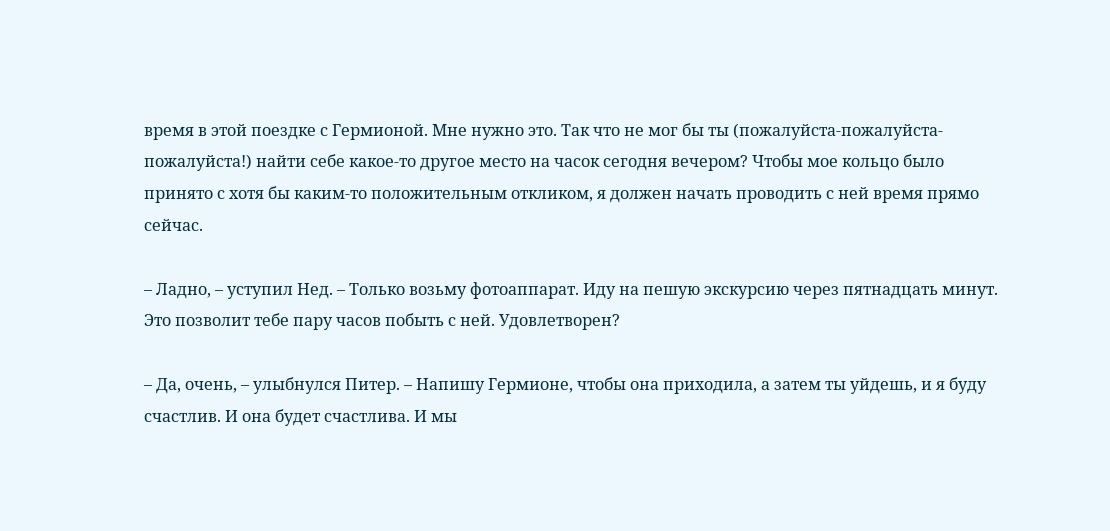время в этой поездке с Гермионой. Мне нужно это. Так что не мог бы ты (пожалуйста-пожалуйста-пожалуйста!) найти себе какое-то другое место на часок сегодня вечером? Чтобы мое кольцо было принято с хотя бы каким-то положительным откликом, я должен начать проводить с ней время прямо сейчас.

– Ладно, – уступил Нед. – Только возьму фотоаппарат. Иду на пешую экскурсию через пятнадцать минут. Это позволит тебе пару часов побыть с ней. Удовлетворен?

– Да, очень, – улыбнулся Питер. – Напишу Гермионе, чтобы она приходила, а затем ты уйдешь, и я буду счастлив. И она будет счастлива. И мы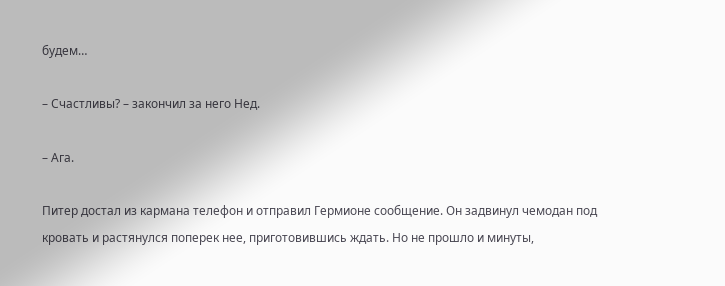будем…

– Счастливы? – закончил за него Нед.

– Ага.

Питер достал из кармана телефон и отправил Гермионе сообщение. Он задвинул чемодан под кровать и растянулся поперек нее, приготовившись ждать. Но не прошло и минуты,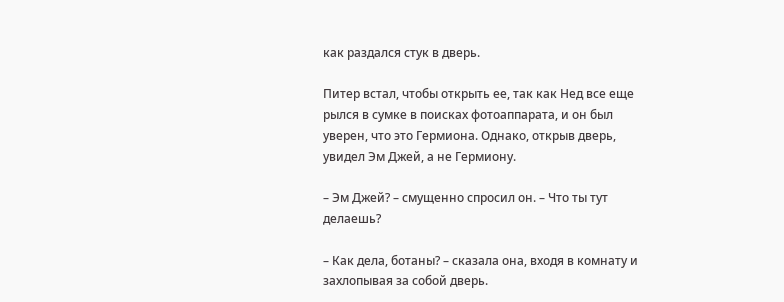как раздался стук в дверь.

Питер встал, чтобы открыть ее, так как Нед все еще рылся в сумке в поисках фотоаппарата, и он был уверен, что это Гермиона. Однако, открыв дверь, увидел Эм Джей, а не Гермиону.

– Эм Джей? – смущенно спросил он. – Что ты тут делаешь?

– Как дела, ботаны? – сказала она, входя в комнату и захлопывая за собой дверь.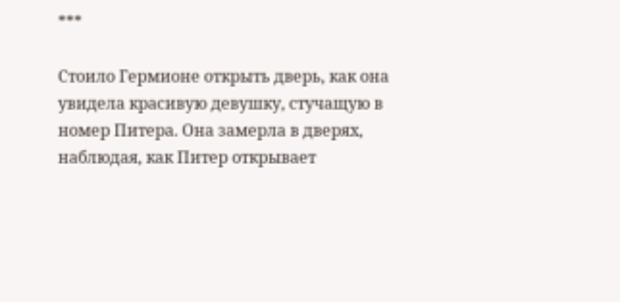***

Стоило Гермионе открыть дверь, как она увидела красивую девушку, стучащую в номер Питера. Она замерла в дверях, наблюдая, как Питер открывает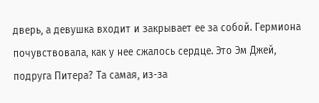дверь, а девушка входит и закрывает ее за собой. Гермиона почувствовала, как у нее сжалось сердце. Это Эм Джей, подруга Питера? Та самая, из-за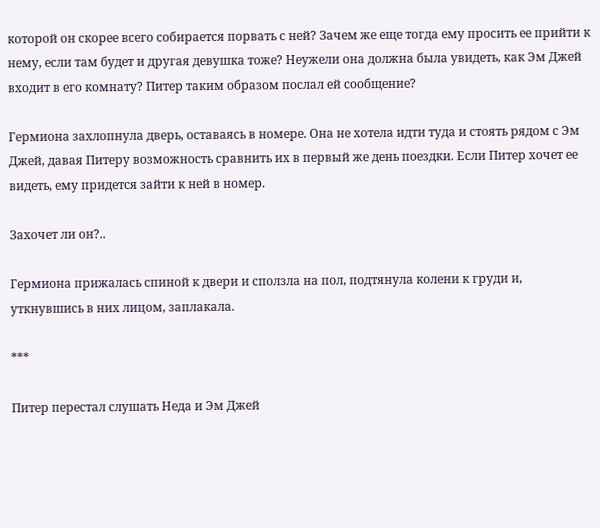которой он скорее всего собирается порвать с ней? Зачем же еще тогда ему просить ее прийти к нему, если там будет и другая девушка тоже? Неужели она должна была увидеть, как Эм Джей входит в его комнату? Питер таким образом послал ей сообщение?

Гермиона захлопнула дверь, оставаясь в номере. Она не хотела идти туда и стоять рядом с Эм Джей, давая Питеру возможность сравнить их в первый же день поездки. Если Питер хочет ее видеть, ему придется зайти к ней в номер.

Захочет ли он?..

Гермиона прижалась спиной к двери и сползла на пол, подтянула колени к груди и, уткнувшись в них лицом, заплакала.

***

Питер перестал слушать Неда и Эм Джей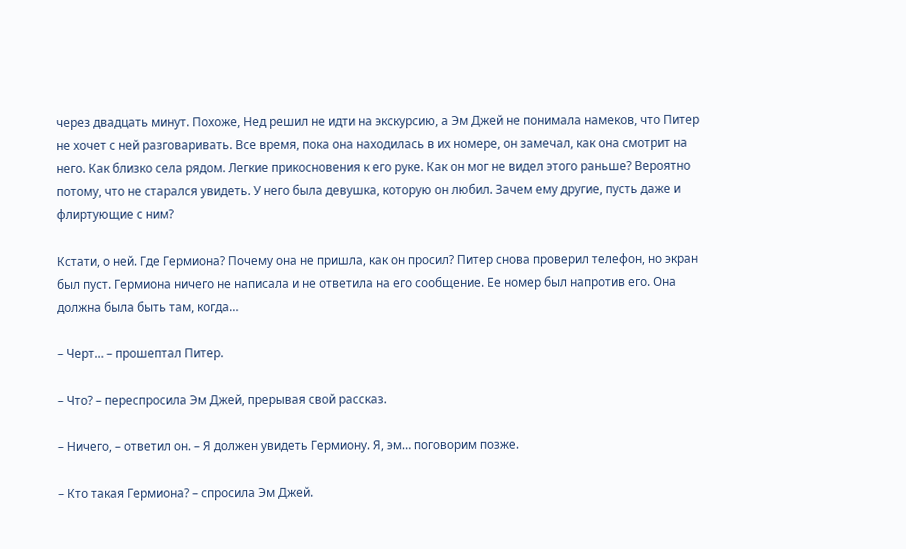через двадцать минут. Похоже, Нед решил не идти на экскурсию, а Эм Джей не понимала намеков, что Питер не хочет с ней разговаривать. Все время, пока она находилась в их номере, он замечал, как она смотрит на него. Как близко села рядом. Легкие прикосновения к его руке. Как он мог не видел этого раньше? Вероятно потому, что не старался увидеть. У него была девушка, которую он любил. Зачем ему другие, пусть даже и флиртующие с ним?

Кстати, о ней. Где Гермиона? Почему она не пришла, как он просил? Питер снова проверил телефон, но экран был пуст. Гермиона ничего не написала и не ответила на его сообщение. Ее номер был напротив его. Она должна была быть там, когда…

– Черт… – прошептал Питер.

– Что? – переспросила Эм Джей, прерывая свой рассказ.

– Ничего, – ответил он. – Я должен увидеть Гермиону. Я, эм… поговорим позже.

– Кто такая Гермиона? – спросила Эм Джей.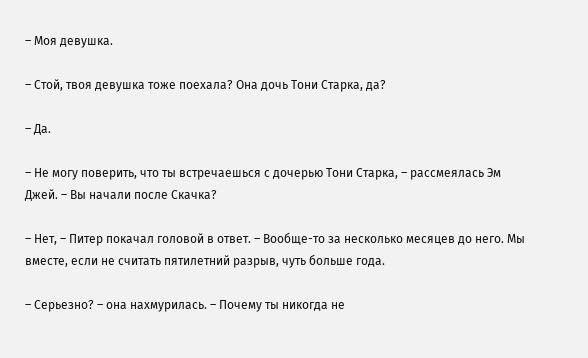– Моя девушка.

– Стой, твоя девушка тоже поехала? Она дочь Тони Старка, да?

– Да.

– Не могу поверить, что ты встречаешься с дочерью Тони Старка, – рассмеялась Эм Джей. – Вы начали после Скачка?

– Нет, – Питер покачал головой в ответ. – Вообще-то за несколько месяцев до него. Мы вместе, если не считать пятилетний разрыв, чуть больше года.

– Серьезно? – она нахмурилась. – Почему ты никогда не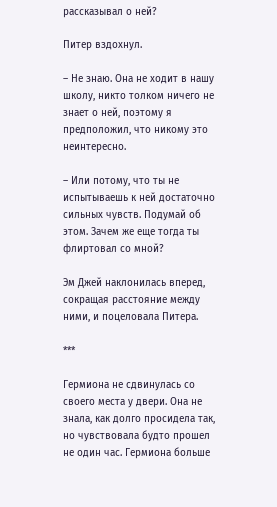рассказывал о ней?

Питер вздохнул.

– Не знаю. Она не ходит в нашу школу, никто толком ничего не знает о ней, поэтому я предположил, что никому это неинтересно.

– Или потому, что ты не испытываешь к ней достаточно сильных чувств. Подумай об этом. Зачем же еще тогда ты флиртовал со мной?

Эм Джей наклонилась вперед, сокращая расстояние между ними, и поцеловала Питера.

***

Гермиона не сдвинулась со своего места у двери. Она не знала, как долго просидела так, но чувствовала будто прошел не один час. Гермиона больше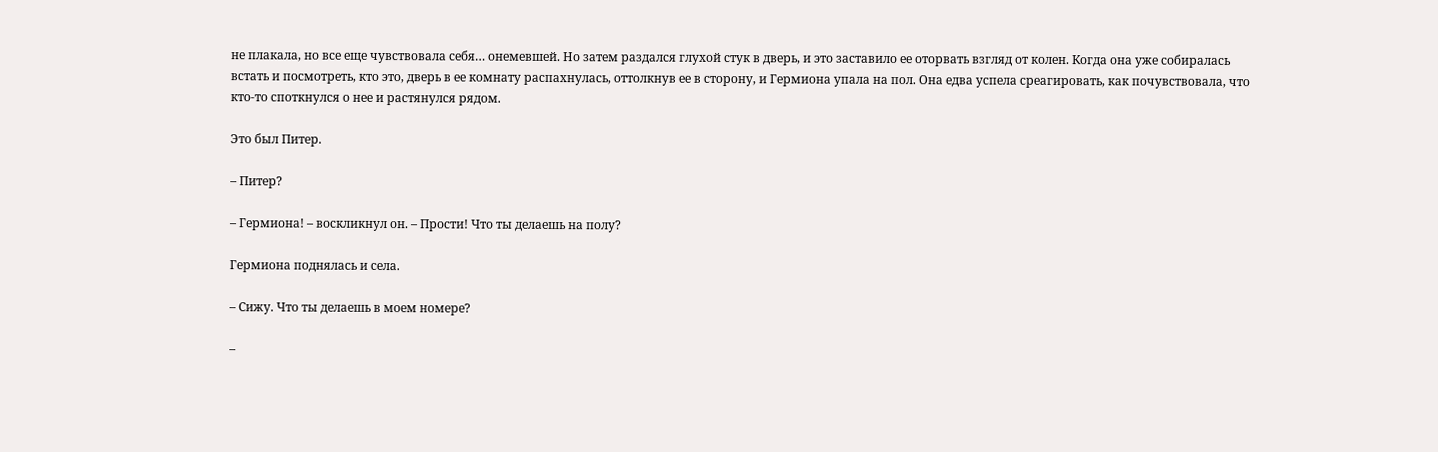не плакала, но все еще чувствовала себя… онемевшей. Но затем раздался глухой стук в дверь, и это заставило ее оторвать взгляд от колен. Когда она уже собиралась встать и посмотреть, кто это, дверь в ее комнату распахнулась, оттолкнув ее в сторону, и Гермиона упала на пол. Она едва успела среагировать, как почувствовала, что кто-то споткнулся о нее и растянулся рядом.

Это был Питер.

– Питер?

– Гермиона! – воскликнул он. – Прости! Что ты делаешь на полу?

Гермиона поднялась и села.

– Сижу. Что ты делаешь в моем номере?

–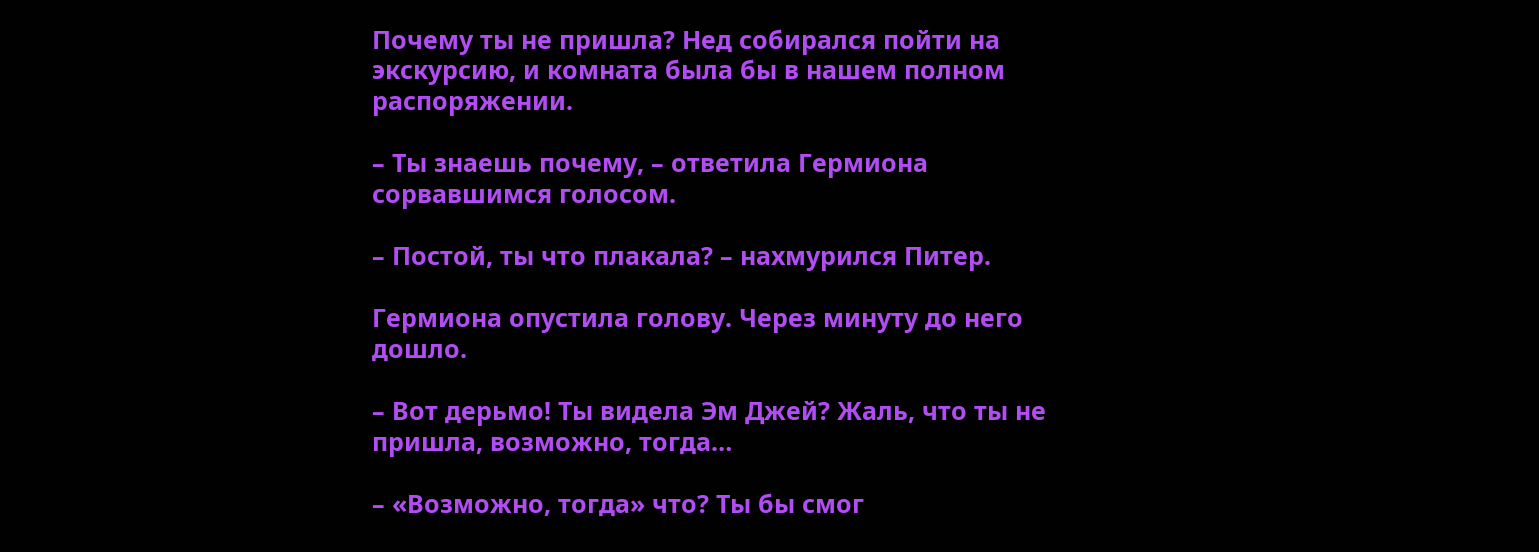Почему ты не пришла? Нед собирался пойти на экскурсию, и комната была бы в нашем полном распоряжении.

– Ты знаешь почему, – ответила Гермиона сорвавшимся голосом.

– Постой, ты что плакала? – нахмурился Питер.

Гермиона опустила голову. Через минуту до него дошло.

– Вот дерьмо! Ты видела Эм Джей? Жаль, что ты не пришла, возможно, тогда…

– «Возможно, тогда» что? Ты бы смог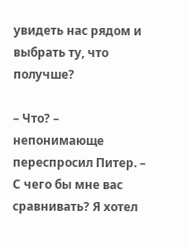увидеть нас рядом и выбрать ту, что получше?

– Что? – непонимающе переспросил Питер. – С чего бы мне вас сравнивать? Я хотел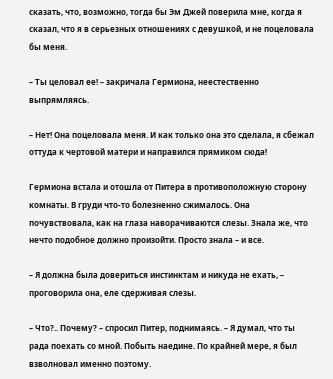сказать, что, возможно, тогда бы Эм Джей поверила мне, когда я сказал, что я в серьезных отношениях с девушкой, и не поцеловала бы меня.

– Ты целовал ее! – закричала Гермиона, неестественно выпрямляясь.

– Нет! Она поцеловала меня. И как только она это сделала, я сбежал оттуда к чертовой матери и направился прямиком сюда!

Гермиона встала и отошла от Питера в противоположную сторону комнаты. В груди что-то болезненно сжималось. Она почувствовала, как на глаза наворачиваются слезы. Знала же, что нечто подобное должно произойти. Просто знала – и все.

– Я должна была довериться инстинктам и никуда не ехать, – проговорила она, еле сдерживая слезы.

– Что?.. Почему? – спросил Питер, поднимаясь. – Я думал, что ты рада поехать со мной. Побыть наедине. По крайней мере, я был взволновал именно поэтому.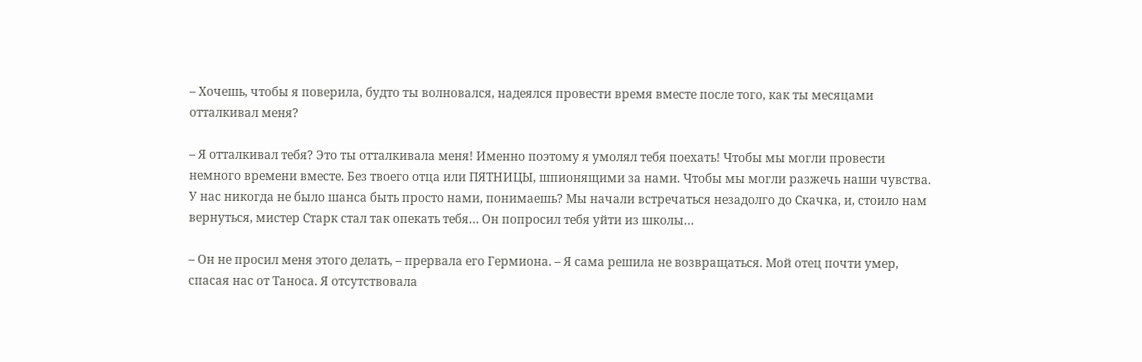– Хочешь, чтобы я поверила, будто ты волновался, надеялся провести время вместе после того, как ты месяцами отталкивал меня?

– Я отталкивал тебя? Это ты отталкивала меня! Именно поэтому я умолял тебя поехать! Чтобы мы могли провести немного времени вместе. Без твоего отца или ПЯТНИЦЫ, шпионящими за нами. Чтобы мы могли разжечь наши чувства. У нас никогда не было шанса быть просто нами, понимаешь? Мы начали встречаться незадолго до Скачка, и, стоило нам вернуться, мистер Старк стал так опекать тебя… Он попросил тебя уйти из школы…

– Он не просил меня этого делать, – прервала его Гермиона. – Я сама решила не возвращаться. Мой отец почти умер, спасая нас от Таноса. Я отсутствовала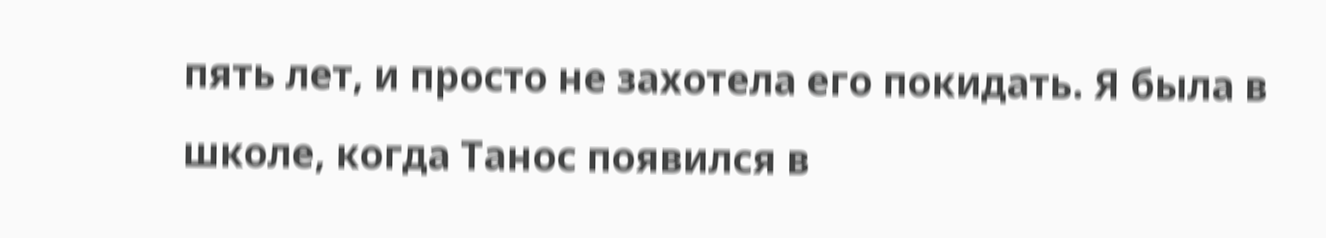пять лет, и просто не захотела его покидать. Я была в школе, когда Танос появился в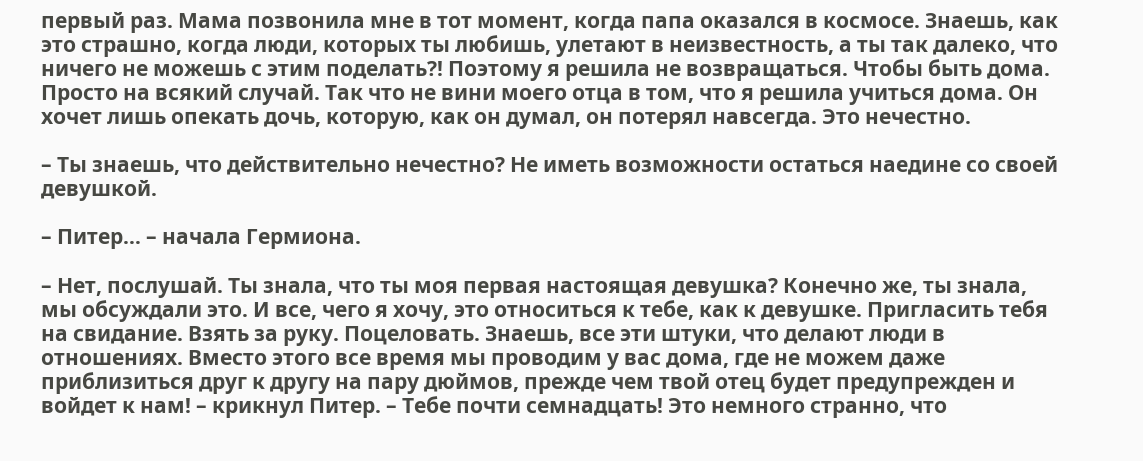первый раз. Мама позвонила мне в тот момент, когда папа оказался в космосе. Знаешь, как это страшно, когда люди, которых ты любишь, улетают в неизвестность, а ты так далеко, что ничего не можешь с этим поделать?! Поэтому я решила не возвращаться. Чтобы быть дома. Просто на всякий случай. Так что не вини моего отца в том, что я решила учиться дома. Он хочет лишь опекать дочь, которую, как он думал, он потерял навсегда. Это нечестно.

– Ты знаешь, что действительно нечестно? Не иметь возможности остаться наедине со своей девушкой.

– Питер… – начала Гермиона.

– Нет, послушай. Ты знала, что ты моя первая настоящая девушка? Конечно же, ты знала, мы обсуждали это. И все, чего я хочу, это относиться к тебе, как к девушке. Пригласить тебя на свидание. Взять за руку. Поцеловать. Знаешь, все эти штуки, что делают люди в отношениях. Вместо этого все время мы проводим у вас дома, где не можем даже приблизиться друг к другу на пару дюймов, прежде чем твой отец будет предупрежден и войдет к нам! – крикнул Питер. – Тебе почти семнадцать! Это немного странно, что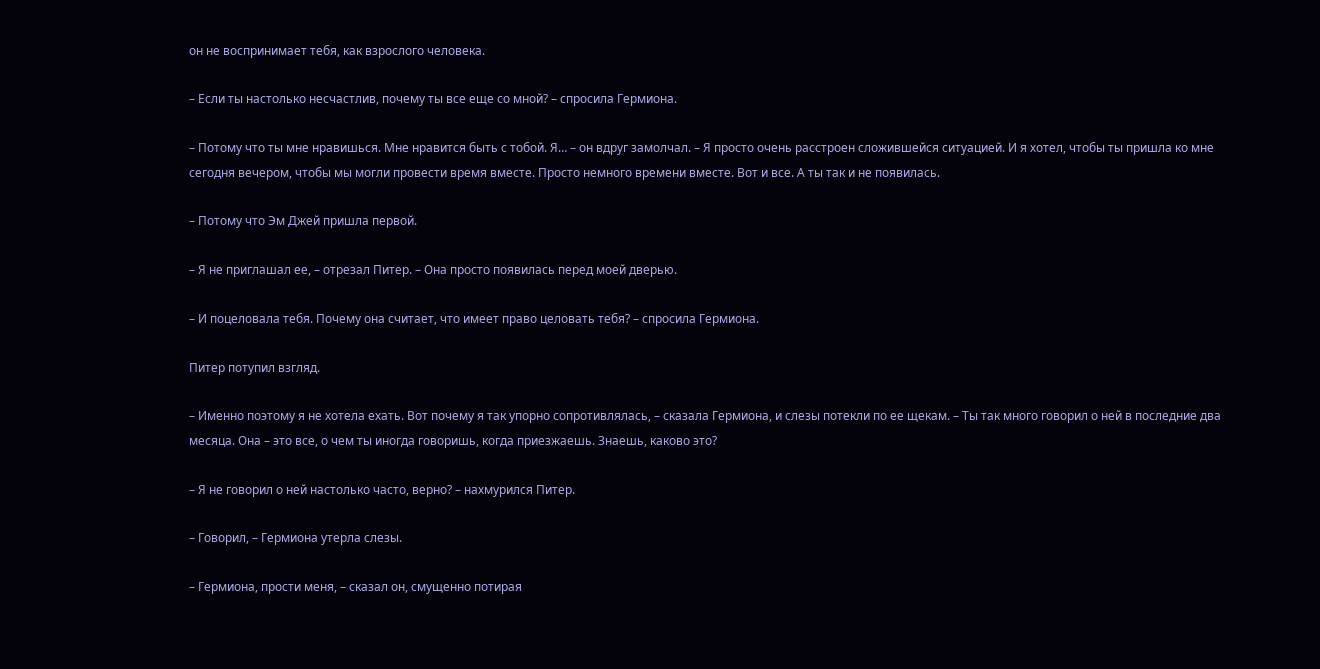он не воспринимает тебя, как взрослого человека.

– Если ты настолько несчастлив, почему ты все еще со мной? – спросила Гермиона.

– Потому что ты мне нравишься. Мне нравится быть с тобой. Я… – он вдруг замолчал. – Я просто очень расстроен сложившейся ситуацией. И я хотел, чтобы ты пришла ко мне сегодня вечером, чтобы мы могли провести время вместе. Просто немного времени вместе. Вот и все. А ты так и не появилась.

– Потому что Эм Джей пришла первой.

– Я не приглашал ее, – отрезал Питер. – Она просто появилась перед моей дверью.

– И поцеловала тебя. Почему она считает, что имеет право целовать тебя? – спросила Гермиона.

Питер потупил взгляд.

– Именно поэтому я не хотела ехать. Вот почему я так упорно сопротивлялась, – сказала Гермиона, и слезы потекли по ее щекам. – Ты так много говорил о ней в последние два месяца. Она – это все, о чем ты иногда говоришь, когда приезжаешь. Знаешь, каково это?

– Я не говорил о ней настолько часто, верно? – нахмурился Питер.

– Говорил, – Гермиона утерла слезы.

– Гермиона, прости меня, – сказал он, смущенно потирая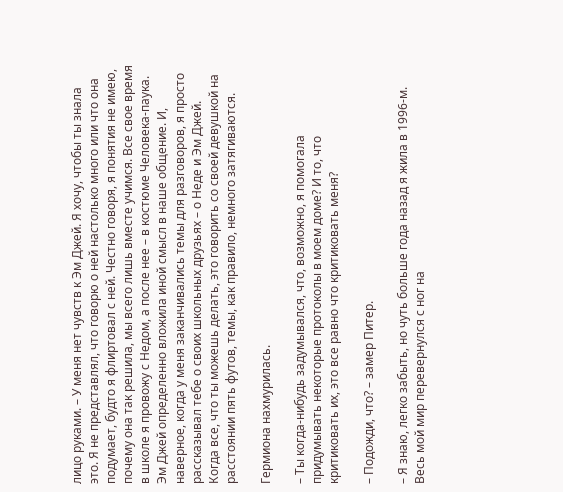лицо руками. – У меня нет чувств к Эм Джей. Я хочу, чтобы ты знала это. Я не представлял, что говорю о ней настолько много или что она подумает, будто я флиртовал с ней. Честно говоря, я понятия не имею, почему она так решила, мы всего лишь вместе учимся. Все свое время в школе я провожу с Недом, а после нее – в костюме Человека-паука. Эм Джей определенно вложила иной смысл в наше общение. И, наверное, когда у меня заканчивались темы для разговоров, я просто рассказывал тебе о своих школьных друзьях – о Неде и Эм Джей. Когда все, что ты можешь делать, это говорить со своей девушкой на расстоянии пять футов, темы, как правило, немного затягиваются.

Гермиона нахмурилась.

– Ты когда-нибудь задумывался, что, возможно, я помогала придумывать некоторые протоколы в моем доме? И то, что критиковать их, это все равно что критиковать меня?

– Подожди, что? – замер Питер.

– Я знаю, легко забыть, но чуть больше года назад я жила в 1996-м. Весь мой мир перевернулся с ног на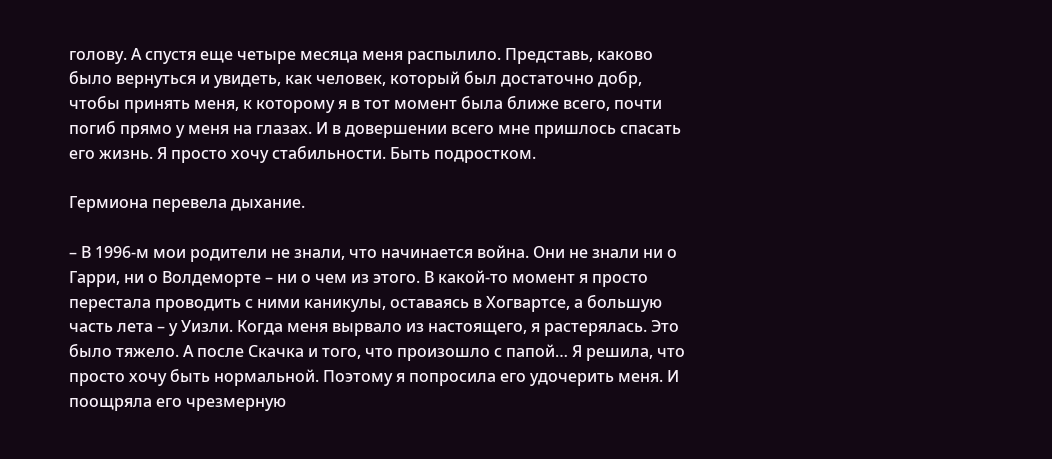голову. А спустя еще четыре месяца меня распылило. Представь, каково было вернуться и увидеть, как человек, который был достаточно добр, чтобы принять меня, к которому я в тот момент была ближе всего, почти погиб прямо у меня на глазах. И в довершении всего мне пришлось спасать его жизнь. Я просто хочу стабильности. Быть подростком.

Гермиона перевела дыхание.

– В 1996-м мои родители не знали, что начинается война. Они не знали ни о Гарри, ни о Волдеморте – ни о чем из этого. В какой-то момент я просто перестала проводить с ними каникулы, оставаясь в Хогвартсе, а большую часть лета – у Уизли. Когда меня вырвало из настоящего, я растерялась. Это было тяжело. А после Скачка и того, что произошло с папой… Я решила, что просто хочу быть нормальной. Поэтому я попросила его удочерить меня. И поощряла его чрезмерную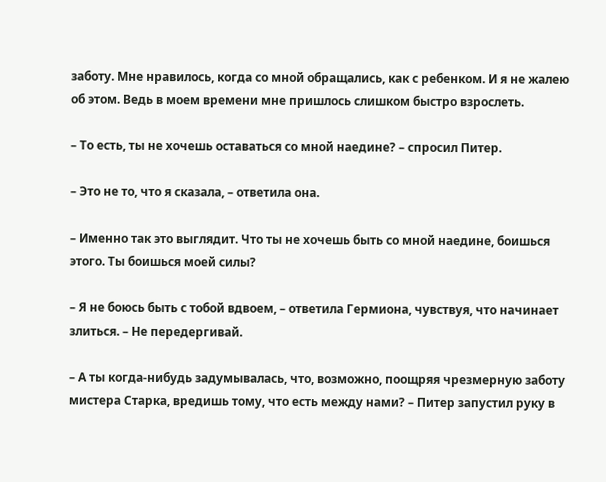заботу. Мне нравилось, когда со мной обращались, как с ребенком. И я не жалею об этом. Ведь в моем времени мне пришлось слишком быстро взрослеть.

– То есть, ты не хочешь оставаться со мной наедине? – спросил Питер.

– Это не то, что я сказала, – ответила она.

– Именно так это выглядит. Что ты не хочешь быть со мной наедине, боишься этого. Ты боишься моей силы?

– Я не боюсь быть с тобой вдвоем, – ответила Гермиона, чувствуя, что начинает злиться. – Не передергивай.

– А ты когда-нибудь задумывалась, что, возможно, поощряя чрезмерную заботу мистера Старка, вредишь тому, что есть между нами? – Питер запустил руку в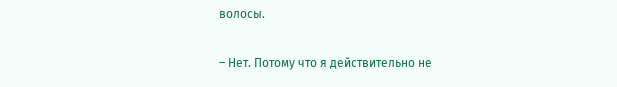волосы.

– Нет. Потому что я действительно не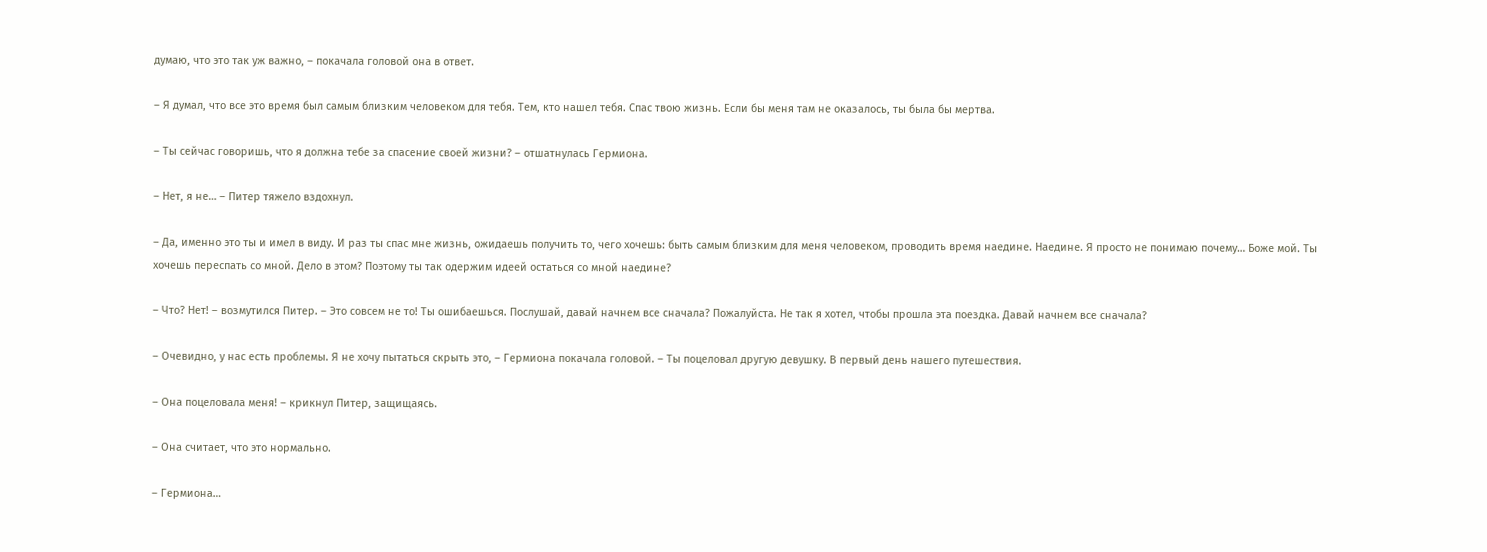думаю, что это так уж важно, – покачала головой она в ответ.

– Я думал, что все это время был самым близким человеком для тебя. Тем, кто нашел тебя. Спас твою жизнь. Если бы меня там не оказалось, ты была бы мертва.

– Ты сейчас говоришь, что я должна тебе за спасение своей жизни? – отшатнулась Гермиона.

– Нет, я не… – Питер тяжело вздохнул.

– Да, именно это ты и имел в виду. И раз ты спас мне жизнь, ожидаешь получить то, чего хочешь: быть самым близким для меня человеком, проводить время наедине. Наедине. Я просто не понимаю почему… Боже мой. Ты хочешь переспать со мной. Дело в этом? Поэтому ты так одержим идеей остаться со мной наедине?

– Что? Нет! – возмутился Питер. – Это совсем не то! Ты ошибаешься. Послушай, давай начнем все сначала? Пожалуйста. Не так я хотел, чтобы прошла эта поездка. Давай начнем все сначала?

– Очевидно, у нас есть проблемы. Я не хочу пытаться скрыть это, – Гермиона покачала головой. – Ты поцеловал другую девушку. В первый день нашего путешествия.

– Она поцеловала меня! – крикнул Питер, защищаясь.

– Она считает, что это нормально.

– Гермиона…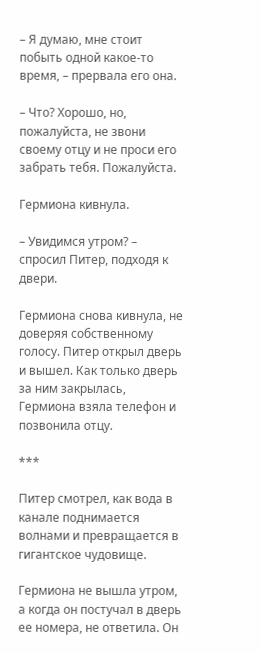– Я думаю, мне стоит побыть одной какое-то время, – прервала его она.

– Что? Хорошо, но, пожалуйста, не звони своему отцу и не проси его забрать тебя. Пожалуйста.

Гермиона кивнула.

– Увидимся утром? – спросил Питер, подходя к двери.

Гермиона снова кивнула, не доверяя собственному голосу. Питер открыл дверь и вышел. Как только дверь за ним закрылась, Гермиона взяла телефон и позвонила отцу.

***

Питер смотрел, как вода в канале поднимается волнами и превращается в гигантское чудовище.

Гермиона не вышла утром, а когда он постучал в дверь ее номера, не ответила. Он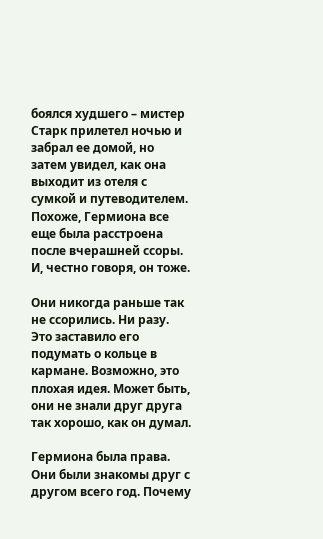боялся худшего – мистер Старк прилетел ночью и забрал ее домой, но затем увидел, как она выходит из отеля с сумкой и путеводителем. Похоже, Гермиона все еще была расстроена после вчерашней ссоры. И, честно говоря, он тоже.

Они никогда раньше так не ссорились. Ни разу. Это заставило его подумать о кольце в кармане. Возможно, это плохая идея. Может быть, они не знали друг друга так хорошо, как он думал.

Гермиона была права. Они были знакомы друг с другом всего год. Почему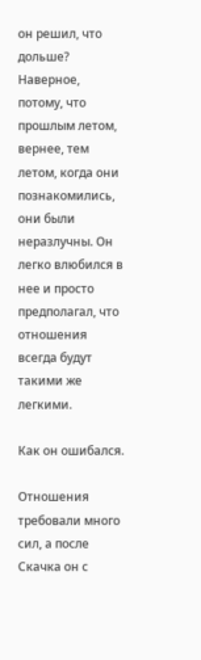он решил, что дольше? Наверное, потому, что прошлым летом, вернее, тем летом, когда они познакомились, они были неразлучны. Он легко влюбился в нее и просто предполагал, что отношения всегда будут такими же легкими.

Как он ошибался.

Отношения требовали много сил, а после Скачка он с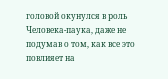головой окунулся в роль Человека-паука, даже не подумав о том, как все это повлияет на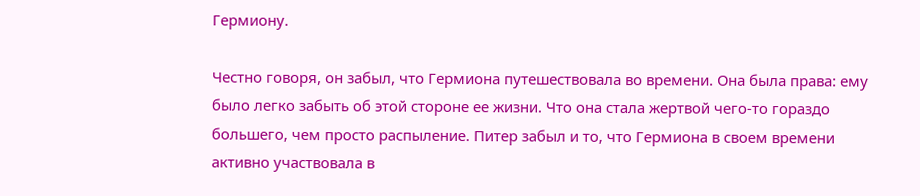Гермиону.

Честно говоря, он забыл, что Гермиона путешествовала во времени. Она была права: ему было легко забыть об этой стороне ее жизни. Что она стала жертвой чего-то гораздо большего, чем просто распыление. Питер забыл и то, что Гермиона в своем времени активно участвовала в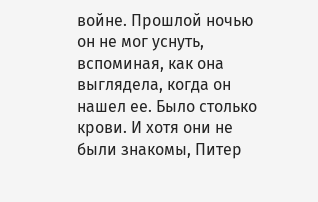войне. Прошлой ночью он не мог уснуть, вспоминая, как она выглядела, когда он нашел ее. Было столько крови. И хотя они не были знакомы, Питер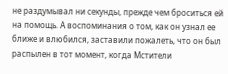не раздумывал ни секунды, прежде чем броситься ей на помощь. А воспоминания о том, как он узнал ее ближе и влюбился, заставили пожалеть, что он был распылен в тот момент, когда Мстители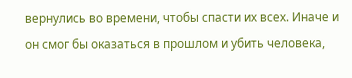вернулись во времени, чтобы спасти их всех. Иначе и он смог бы оказаться в прошлом и убить человека,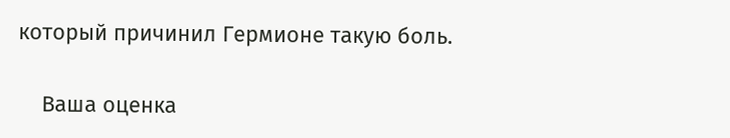который причинил Гермионе такую боль.


    Ваша оценка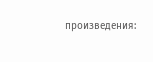произведения: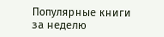Популярные книги за неделю